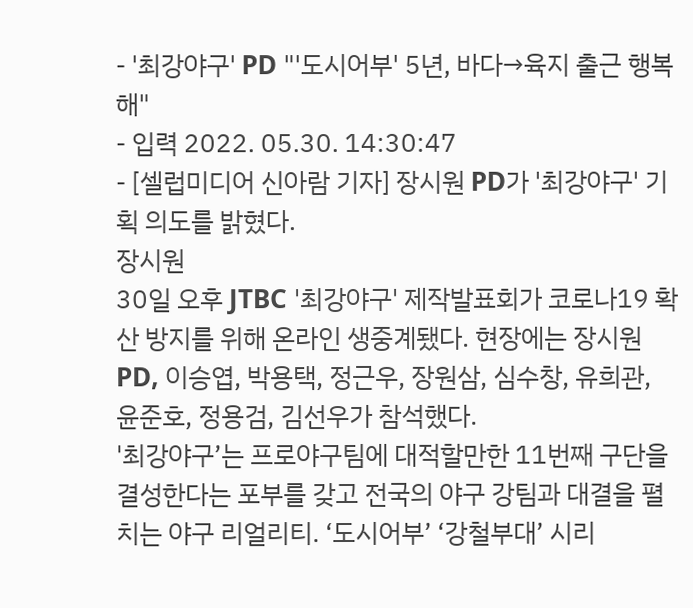- '최강야구' PD "'도시어부' 5년, 바다→육지 출근 행복해"
- 입력 2022. 05.30. 14:30:47
- [셀럽미디어 신아람 기자] 장시원 PD가 '최강야구' 기획 의도를 밝혔다.
장시원
30일 오후 JTBC '최강야구' 제작발표회가 코로나19 확산 방지를 위해 온라인 생중계됐다. 현장에는 장시원PD, 이승엽, 박용택, 정근우, 장원삼, 심수창, 유희관, 윤준호, 정용검, 김선우가 참석했다.
'최강야구’는 프로야구팀에 대적할만한 11번째 구단을 결성한다는 포부를 갖고 전국의 야구 강팀과 대결을 펼치는 야구 리얼리티. ‘도시어부’ ‘강철부대’ 시리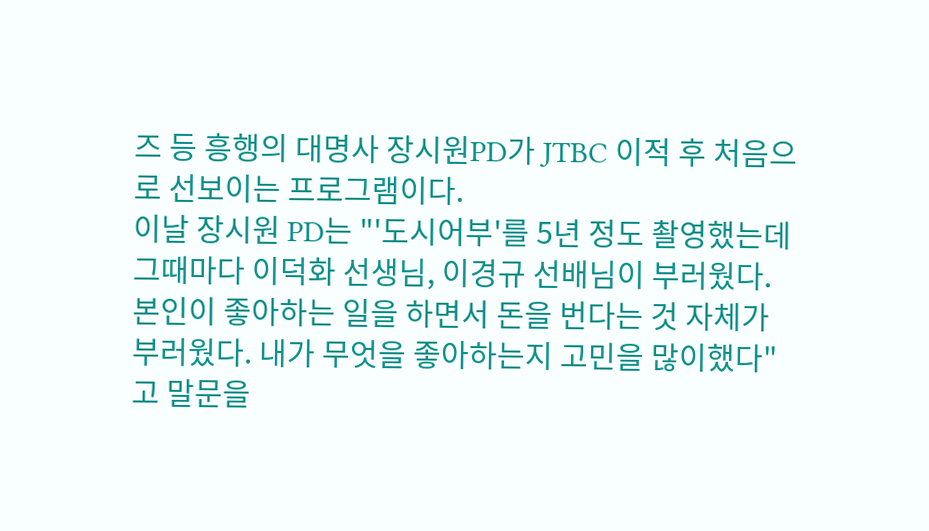즈 등 흥행의 대명사 장시원PD가 JTBC 이적 후 처음으로 선보이는 프로그램이다.
이날 장시원 PD는 "'도시어부'를 5년 정도 촬영했는데 그때마다 이덕화 선생님, 이경규 선배님이 부러웠다. 본인이 좋아하는 일을 하면서 돈을 번다는 것 자체가 부러웠다. 내가 무엇을 좋아하는지 고민을 많이했다"고 말문을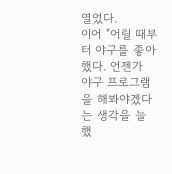열었다.
이어 "어릴 때부터 야구를 좋아했다. 언젠가 야구 프로그램을 해봐야겠다는 생각을 늘 했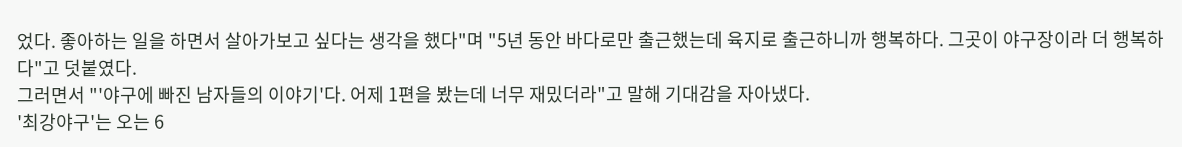었다. 좋아하는 일을 하면서 살아가보고 싶다는 생각을 했다"며 "5년 동안 바다로만 출근했는데 육지로 출근하니까 행복하다. 그곳이 야구장이라 더 행복하다"고 덧붙였다.
그러면서 "'야구에 빠진 남자들의 이야기'다. 어제 1편을 봤는데 너무 재밌더라"고 말해 기대감을 자아냈다.
'최강야구'는 오는 6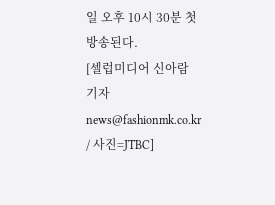일 오후 10시 30분 첫 방송된다.
[셀럽미디어 신아람 기자 news@fashionmk.co.kr / 사진=JTBC]